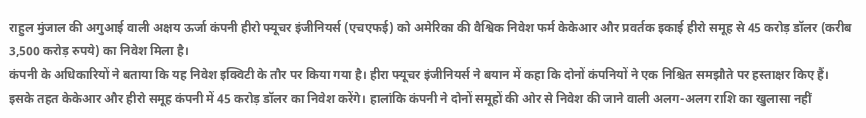राहुल मुंजाल की अगुआई वाली अक्षय ऊर्जा कंपनी हीरो फ्यूचर इंजीनियर्स (एचएफई) को अमेरिका की वैश्विक निवेश फर्म केकेआर और प्रवर्तक इकाई हीरो समूह से 45 करोड़ डॉलर (करीब 3,500 करोड़ रुपये) का निवेश मिला है।
कंपनी के अधिकारियों ने बताया कि यह निवेश इक्विटी के तौर पर किया गया है। हीरा फ्यूचर इंजीनियर्स ने बयान में कहा कि दोनों कंपनियों ने एक निश्चित समझौते पर हस्ताक्षर किए हैं। इसके तहत केकेआर और हीरो समूह कंपनी में 45 करोड़ डॉलर का निवेश करेंगे। हालांकि कंपनी ने दोनों समूहों की ओर से निवेश की जाने वाली अलग-अलग राशि का खुलासा नहीं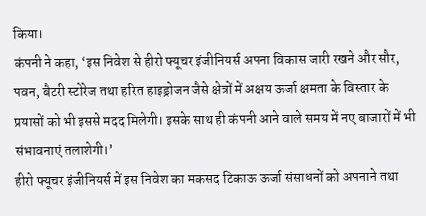किया।
कंपनी ने कहा, ‘इस निवेश से हीरो फ्यूचर इंजीनियर्स अपना विकास जारी रखने और सौर, पवन, बैटरी स्टोरेज तथा हरित हाइड्रोजन जैसे क्षेत्रों में अक्षय ऊर्जा क्षमता के विस्तार के प्रयासों को भी इससे मदद मिलेगी। इसके साथ ही कंपनी आने वाले समय में नए बाजारों में भी संभावनाएं तलाशेगी।’
हीरो फ्यूचर इंजीनियर्स में इस निवेश का मकसद टिकाऊ ऊर्जा संसाधनों को अपनाने तथा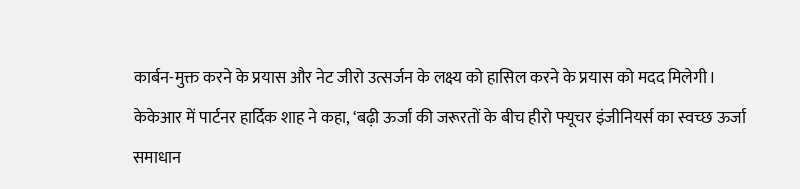कार्बन-मुक्त करने के प्रयास और नेट जीरो उत्सर्जन के लक्ष्य को हासिल करने के प्रयास को मदद मिलेगी।
केकेआर में पार्टनर हार्दिक शाह ने कहा, ‘बढ़ी ऊर्जा की जरूरतों के बीच हीरो फ्यूचर इंजीनियर्स का स्वच्छ ऊर्जा समाधान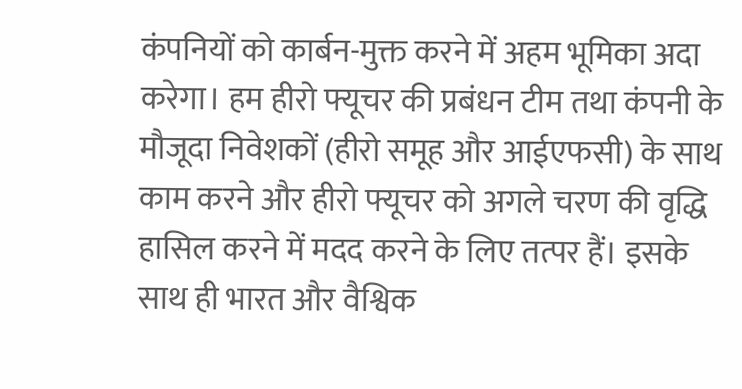कंपनियों को कार्बन-मुक्त करने में अहम भूमिका अदा करेगा। हम हीरो फ्यूचर की प्रबंधन टीम तथा कंपनी के मौजूदा निवेशकों (हीरो समूह और आईएफसी) के साथ काम करने और हीरो फ्यूचर को अगले चरण की वृद्धि हासिल करने में मदद करने के लिए तत्पर हैं। इसके साथ ही भारत और वैश्विक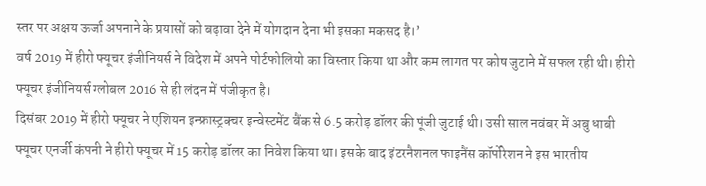स्तर पर अक्षय ऊर्जा अपनाने के प्रयासों को बढ़ावा देने में योगदान देना भी इसका मकसद है।’
वर्ष 2019 में हीरो फ्यूचर इंजीनियर्स ने विदेश में अपने पोर्टफोलियो का विस्तार किया था और कम लागत पर कोष जुटाने में सफल रही थी। हीरो फ्यूचर इंजीनियर्स ग्लोबल 2016 से ही लंदन में पंजीकृत है।
दिसंबर 2019 में हीरो फ्यूचर ने एशियन इन्फ्रास्ट्रक्चर इन्वेस्टमेंट बैंक से 6.5 करोड़ डॉलर की पूंजी जुटाई थी। उसी साल नवंबर में अबु धाबी फ्यूचर एनर्जी कंपनी ने हीरो फ्यूचर में 15 करोड़ डॉलर का निवेश किया था। इसके बाद इंटरनैशनल फाइनैंस कॉर्पोरेशन ने इस भारतीय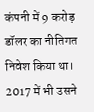कंपनी में 9 करोड़ डॉलर का नीतिगत निवेश किया था।
2017 में भी उसने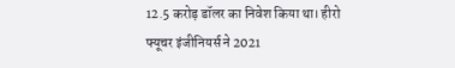12.5 करोड़ डॉलर का निवेश किया था। हीरो फ्यूचर इंजीनियर्स ने 2021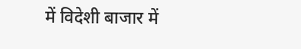में विदेशी बाजार में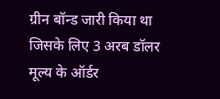ग्रीन बॉन्ड जारी किया था जिसके लिए 3 अरब डॉलर मूल्य के ऑर्डर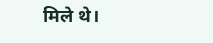मिले थे।